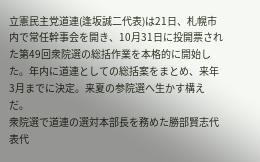立憲民主党道連(逢坂誠二代表)は21日、札幌市内で常任幹事会を開き、10月31日に投開票された第49回衆院選の総括作業を本格的に開始した。年内に道連としての総括案をまとめ、来年3月までに決定。来夏の参院選へ生かす構えだ。
衆院選で道連の選対本部長を務めた勝部賢志代表代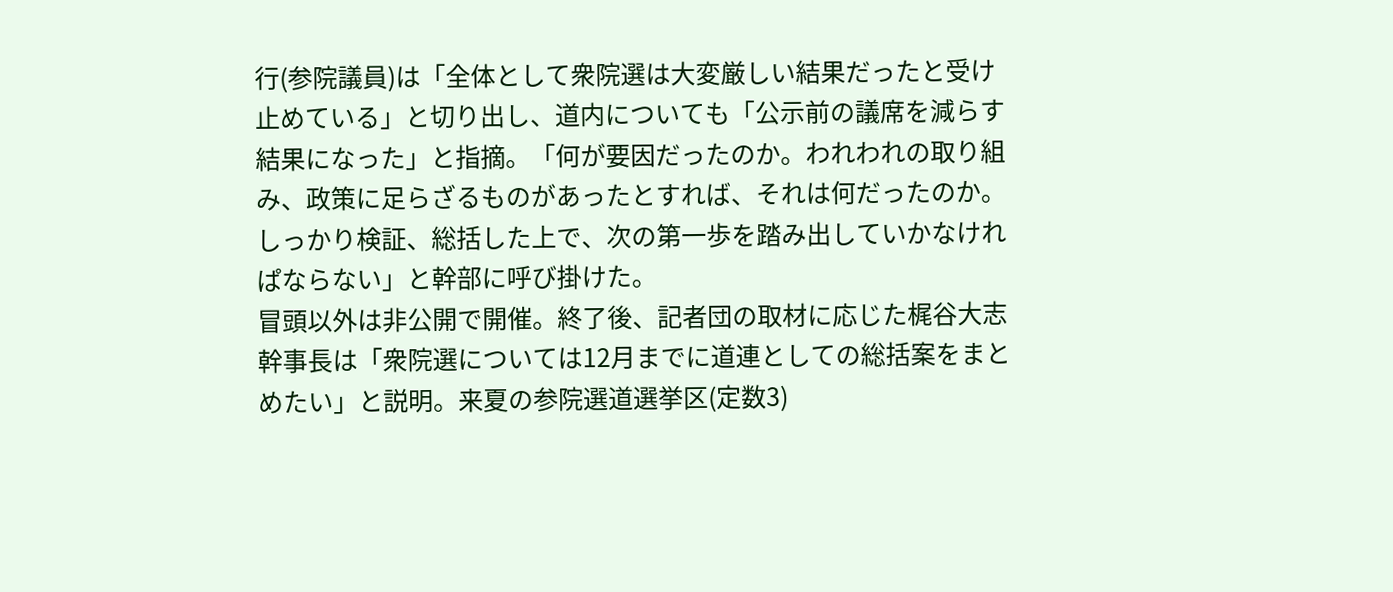行(参院議員)は「全体として衆院選は大変厳しい結果だったと受け止めている」と切り出し、道内についても「公示前の議席を減らす結果になった」と指摘。「何が要因だったのか。われわれの取り組み、政策に足らざるものがあったとすれば、それは何だったのか。しっかり検証、総括した上で、次の第一歩を踏み出していかなけれぱならない」と幹部に呼び掛けた。
冒頭以外は非公開で開催。終了後、記者団の取材に応じた梶谷大志幹事長は「衆院選については12月までに道連としての総括案をまとめたい」と説明。来夏の参院選道選挙区(定数3)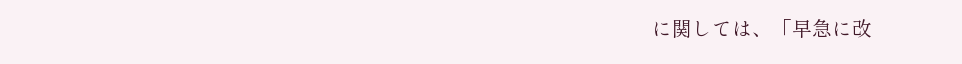に関しては、「早急に改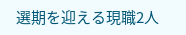選期を迎える現職2人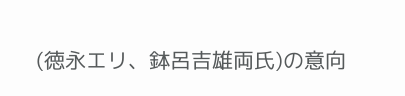(徳永エリ、鉢呂吉雄両氏)の意向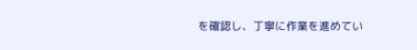を確認し、丁寧に作業を進めてい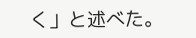く」と述べた。